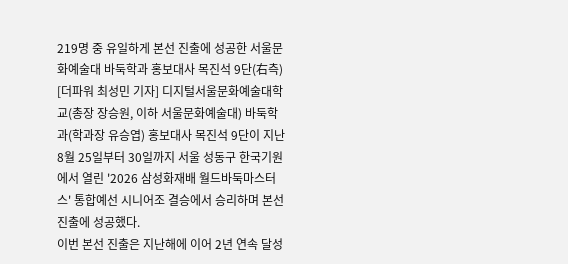219명 중 유일하게 본선 진출에 성공한 서울문화예술대 바둑학과 홍보대사 목진석 9단(右측)
[더파워 최성민 기자] 디지털서울문화예술대학교(총장 장승원, 이하 서울문화예술대) 바둑학과(학과장 유승엽) 홍보대사 목진석 9단이 지난 8월 25일부터 30일까지 서울 성동구 한국기원에서 열린 '2026 삼성화재배 월드바둑마스터스' 통합예선 시니어조 결승에서 승리하며 본선 진출에 성공했다.
이번 본선 진출은 지난해에 이어 2년 연속 달성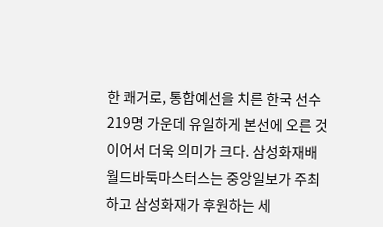한 쾌거로, 통합예선을 치른 한국 선수 219명 가운데 유일하게 본선에 오른 것이어서 더욱 의미가 크다. 삼성화재배 월드바둑마스터스는 중앙일보가 주최하고 삼성화재가 후원하는 세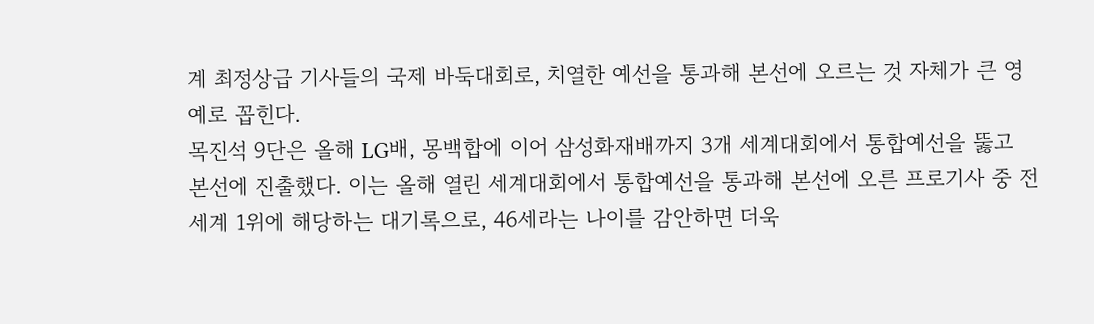계 최정상급 기사들의 국제 바둑대회로, 치열한 예선을 통과해 본선에 오르는 것 자체가 큰 영예로 꼽힌다.
목진석 9단은 올해 LG배, 몽백합에 이어 삼성화재배까지 3개 세계대회에서 통합예선을 뚫고 본선에 진출했다. 이는 올해 열린 세계대회에서 통합예선을 통과해 본선에 오른 프로기사 중 전 세계 1위에 해당하는 대기록으로, 46세라는 나이를 감안하면 더욱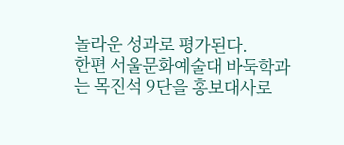놀라운 성과로 평가된다.
한편 서울문화예술대 바둑학과는 목진석 9단을 홍보대사로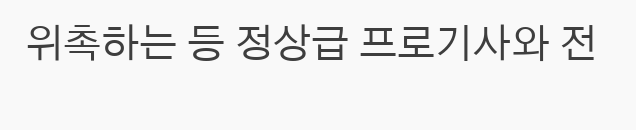위촉하는 등 정상급 프로기사와 전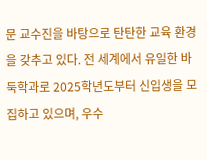문 교수진을 바탕으로 탄탄한 교육 환경을 갖추고 있다. 전 세계에서 유일한 바둑학과로 2025학년도부터 신입생을 모집하고 있으며, 우수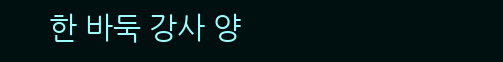한 바둑 강사 양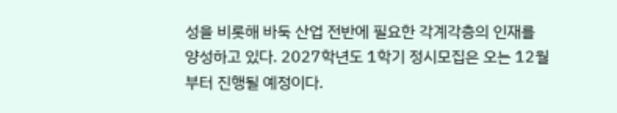성을 비롯해 바둑 산업 전반에 필요한 각계각층의 인재를 양성하고 있다. 2027학년도 1학기 정시모집은 오는 12월부터 진행될 예정이다.